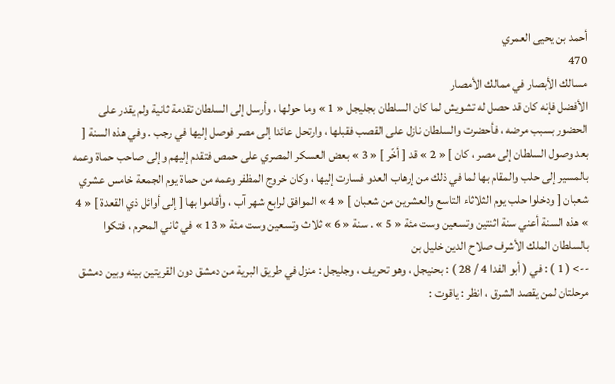أحمد بن يحيى العمري
470
مسالك الأبصار في ممالك الأمصار
الأفضل فإنه كان قد حصل له تشويش لما كان السلطان بجليجل « 1 » وما حولها ، وأرسل إلى السلطان تقدمة ثانية ولم يقدر على الحضور بسبب مرضه ، فأحضرت والسلطان نازل على القصب فقبلها ، وارتحل عائدا إلى مصر فوصل إليها في رجب . وفي هذه السنة [ بعد وصول السلطان إلى مصر ، كان ] « 2 » قد [ أخّر ] « 3 » بعض العسكر المصري على حمص فتقدم إليهم وإلى صاحب حماة وعمه بالمسير إلى حلب والمقام بها لما في ذلك من إرهاب العدو فسارت إليها ، وكان خروج المظفر وعمه من حماة يوم الجمعة خامس عشري شعبان [ ودخلوا حلب يوم الثلاثاء التاسع والعشرين من شعبان ] « 4 » الموافق لرابع شهر آب ، وأقاموا بها [ إلى أوائل ذي القعدة ] « 4 » هذه السنة أعني سنة اثنتين وتسعين وست مئة « 5 » . سنة « 6 » ثلاث وتسعين وست مئة « 13 » في ثاني المحرم ، فتكوا بالسلطان الملك الأشرف صلاح الدين خليل بن
--> ( 1 ) : في ( أبو الفدا 4 / 28 ) : بحنيجل ، وهو تحريف ، وجليجل : منزل في طريق البرية من دمشق دون القريتين بينه وبين دمشق مرحلتان لمن يقصد الشرق ، انظر : ياقوت :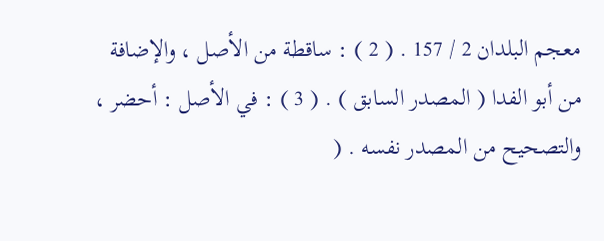معجم البلدان 2 / 157 . ( 2 ) : ساقطة من الأصل ، والإضافة من أبو الفدا ( المصدر السابق ) . ( 3 ) : في الأصل : أحضر ، والتصحيح من المصدر نفسه . (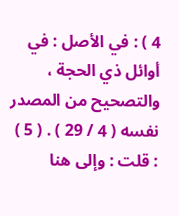4 ) : في الأصل : في أوائل ذي الحجة ، والتصحيح من المصدر نفسه ( 4 / 29 ) . ( 5 ) : قلت : وإلى هنا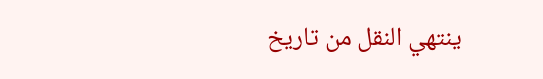ينتهي النقل من تاريخ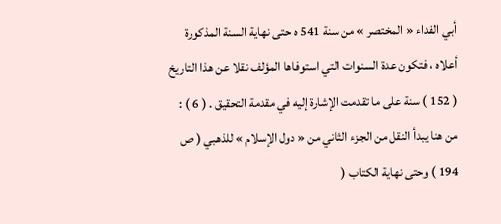أبي الفداء « المختصر » من سنة 541 ه حتى نهاية السنة المذكورة أعلاه ، فتكون عدة السنوات التي استوفاها المؤلف نقلا عن هذا التاريخ ( 152 ) سنة على ما تقدمت الإشارة إليه في مقدمة التحقيق . ( 6 ) : من هنا يبدأ النقل من الجزء الثاني من « دول الإسلام » للذهبي ( ص 194 ) وحتى نهاية الكتاب (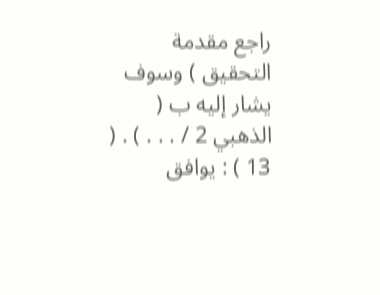راجع مقدمة التحقيق ) وسوف يشار إليه ب ( الذهبي 2 / . . . ) . ( 13 ) : يوافق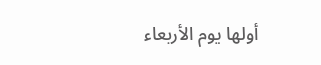أولها يوم الأربعاء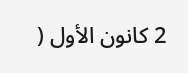2 كانون الأول (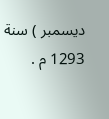ديسمبر ) سنة 1293 م .